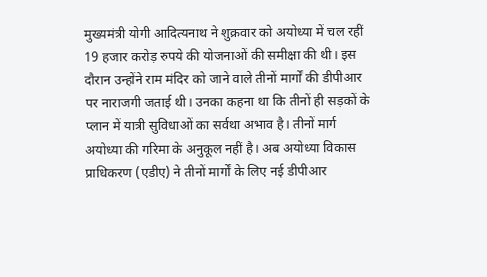मुख्यमंत्री योगी आदित्यनाथ ने शुक्रवार को अयोध्या में चल रहीं 19 हजार करोड़ रुपये की योजनाओं की समीक्षा की थी। इस दौरान उन्होंने राम मंदिर को जाने वाले तीनों मार्गों की डीपीआर पर नाराजगी जताई थी। उनका कहना था कि तीनों ही सड़कों के प्लान में यात्री सुविधाओं का सर्वथा अभाव है। तीनों मार्ग अयोध्या की गरिमा के अनुकूल नहीं है। अब अयोध्या विकास प्राधिकरण (एडीए) ने तीनों मार्गों के लिए नई डीपीआर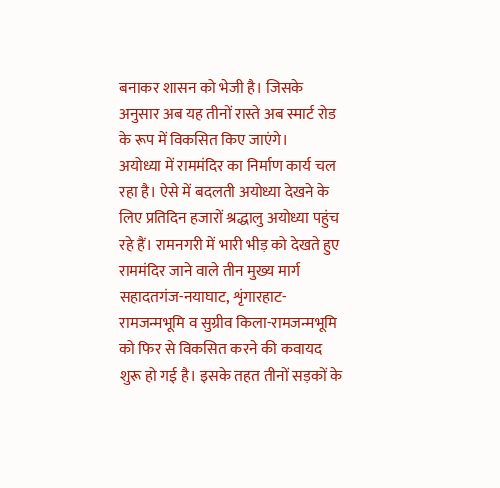बनाकर शासन को भेजी है। जिसके अनुसार अब यह तीनों रास्ते अब स्मार्ट रोड के रूप में विकसित किए जाएंगे।
अयोध्या में राममंदिर का निर्माण कार्य चल रहा है। ऐसे में बदलती अयोध्या देखने के लिए प्रतिदिन हजारों श्रद्धालु अयोध्या पहुंच रहे हैं। रामनगरी में भारी भीड़ को देखते हुए राममंदिर जाने वाले तीन मुख्य मार्ग सहादतगंज-नयाघाट, शृंगारहाट-रामजन्मभूमि व सुग्रीव किला-रामजन्मभूमि को फिर से विकसित करने की कवायद शुरू हो गई है। इसके तहत तीनों सड़कों के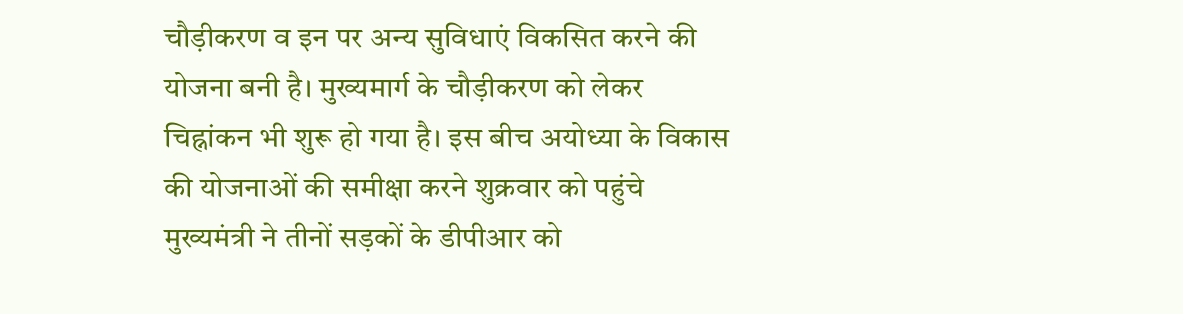चौड़ीकरण व इन पर अन्य सुविधाएं विकसित करने की योजना बनी है। मुख्यमार्ग के चौड़ीकरण को लेकर चिह्नांकन भी शुरू हो गया है। इस बीच अयोध्या के विकास की योजनाओं की समीक्षा करने शुक्रवार को पहुंचे मुख्यमंत्री ने तीनों सड़कों के डीपीआर को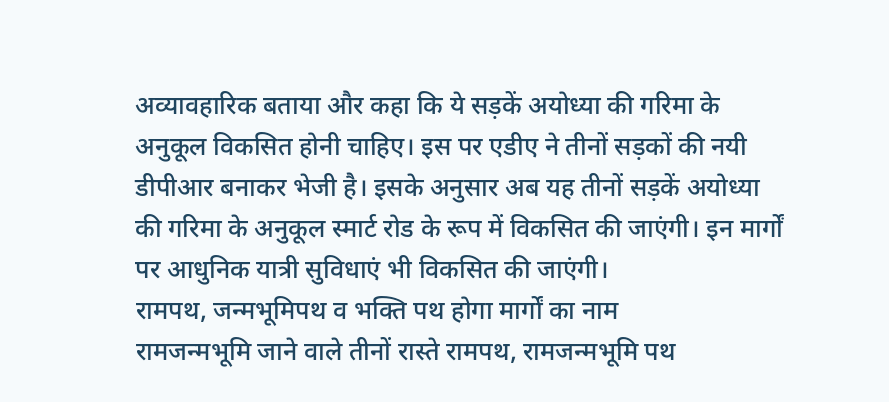अव्यावहारिक बताया और कहा कि ये सड़कें अयोध्या की गरिमा के अनुकूल विकसित होनी चाहिए। इस पर एडीए ने तीनों सड़कों की नयी डीपीआर बनाकर भेजी है। इसके अनुसार अब यह तीनों सड़कें अयोध्या की गरिमा के अनुकूल स्मार्ट रोड के रूप में विकसित की जाएंगी। इन मार्गों पर आधुनिक यात्री सुविधाएं भी विकसित की जाएंगी।
रामपथ, जन्मभूमिपथ व भक्ति पथ होगा मार्गों का नाम
रामजन्मभूमि जाने वाले तीनों रास्ते रामपथ, रामजन्मभूमि पथ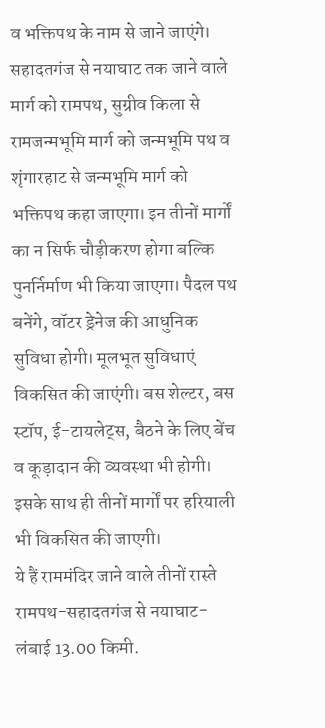व भक्तिपथ के नाम से जाने जाएंगे। सहादतगंज से नयाघाट तक जाने वाले मार्ग को रामपथ, सुग्रीव किला से रामजन्मभूमि मार्ग को जन्मभूमि पथ व शृंगारहाट से जन्मभूमि मार्ग को भक्तिपथ कहा जाएगा। इन तीनों मार्गों का न सिर्फ चौड़ीकरण होगा बल्कि पुनर्निर्माण भी किया जाएगा। पैदल पथ बनेंगे, वॉटर ड्रेनेज की आधुनिक सुविधा होगी। मूलभूत सुविधाएं विकसित की जाएंगी। बस शेल्टर, बस स्टॉप, ई-टायलेट्स, बैठने के लिए बेंच व कूड़ादान की व्यवस्था भी होगी। इसके साथ ही तीनों मार्गों पर हरियाली भी विकसित की जाएगी।
ये हैं राममंदिर जाने वाले तीनों रास्ते
रामपथ-सहादतगंज से नयाघाट-लंबाई 13.00 किमी.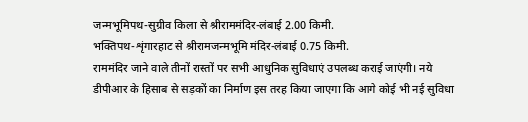जन्मभूमिपथ-सुग्रीव किला से श्रीराममंदिर-लंबाई 2.00 किमी.
भक्तिपथ-शृंगारहाट से श्रीरामजन्मभूमि मंदिर-लंबाई 0.75 किमी.
राममंदिर जाने वाले तीनों रास्तों पर सभी आधुनिक सुविधाएं उपलब्ध कराई जाएंगी। नये डीपीआर के हिसाब से सड़कों का निर्माण इस तरह किया जाएगा कि आगे कोई भी नई सुविधा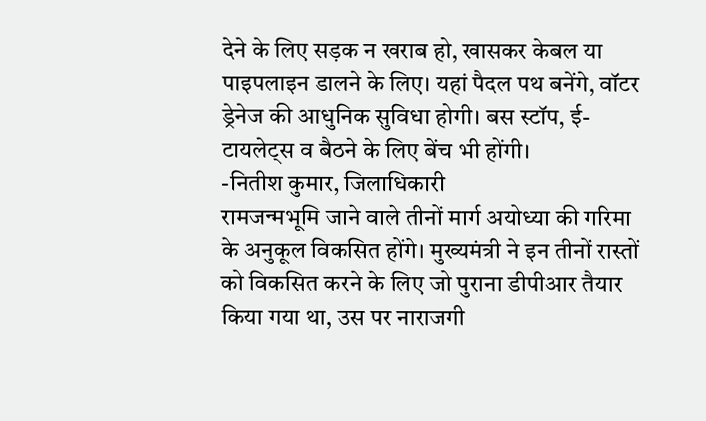देने के लिए सड़क न खराब हो, खासकर केबल या पाइपलाइन डालने के लिए। यहां पैदल पथ बनेंगे, वॉटर ड्रेनेज की आधुनिक सुविधा होगी। बस स्टॉप, ई-टायलेट्स व बैठने के लिए बेंच भी होंगी।
-नितीश कुमार, जिलाधिकारी
रामजन्मभूमि जाने वाले तीनों मार्ग अयोध्या की गरिमा के अनुकूल विकसित होंगे। मुख्यमंत्री ने इन तीनों रास्तों को विकसित करने के लिए जो पुराना डीपीआर तैयार किया गया था, उस पर नाराजगी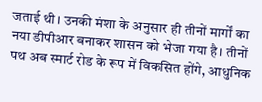जताई थी। उनकी मंशा के अनुसार ही तीनों मार्गों का नया डीपीआर बनाकर शासन को भेजा गया है। तीनों पथ अब स्मार्ट रोड के रूप में विकसित होंगे, आधुनिक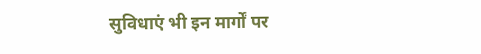सुविधाएं भी इन मार्गों पर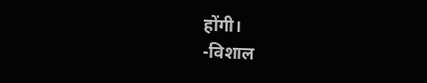होंगी।
-विशाल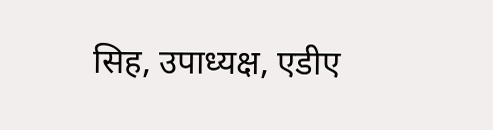सिह, उपाध्यक्ष, एडीए